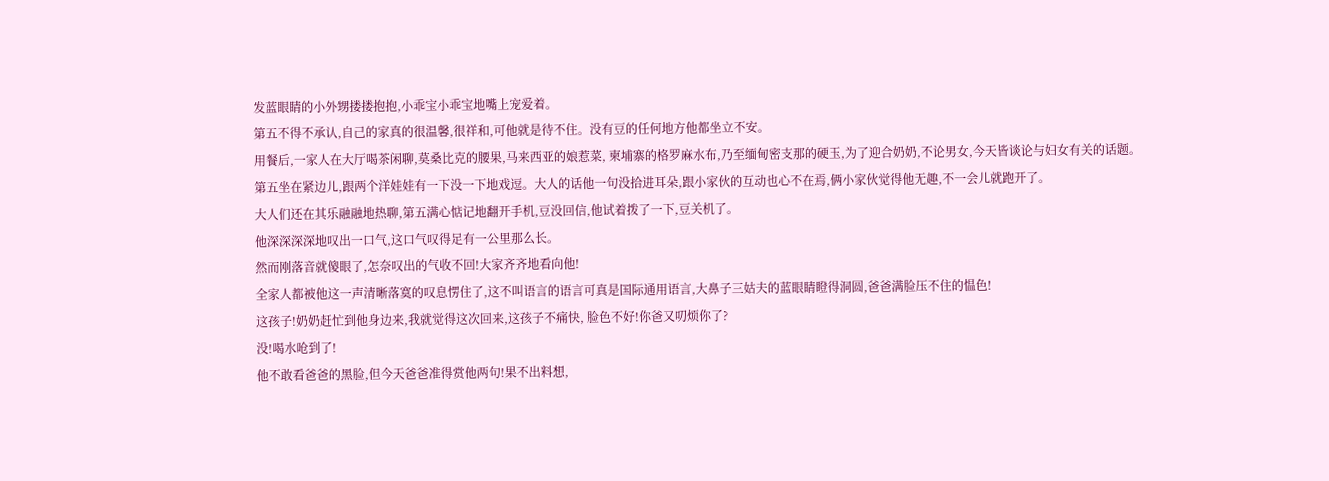发蓝眼睛的小外甥搂搂抱抱,小乖宝小乖宝地嘴上宠爱着。
第五不得不承认,自己的家真的很温馨,很祥和,可他就是待不住。没有豆的任何地方他都坐立不安。
用餐后,一家人在大厅喝茶闲聊,莫桑比克的腰果,马来西亚的娘惹菜, 柬埔寨的格罗麻水布,乃至缅甸密支那的硬玉,为了迎合奶奶,不论男女,今天皆谈论与妇女有关的话题。
第五坐在紧边儿,跟两个洋娃娃有一下没一下地戏逗。大人的话他一句没拾进耳朵,跟小家伙的互动也心不在焉,俩小家伙觉得他无趣,不一会儿就跑开了。
大人们还在其乐融融地热聊,第五满心惦记地翻开手机,豆没回信,他试着拨了一下,豆关机了。
他深深深深地叹出一口气,这口气叹得足有一公里那么长。
然而刚落音就傻眼了,怎奈叹出的气收不回!大家齐齐地看向他!
全家人都被他这一声清晰落寞的叹息愣住了,这不叫语言的语言可真是国际通用语言,大鼻子三姑夫的蓝眼睛瞪得洞圆,爸爸满脸压不住的愠色!
这孩子!奶奶赶忙到他身边来,我就觉得这次回来,这孩子不痛快, 脸色不好!你爸又叨烦你了?
没!喝水呛到了!
他不敢看爸爸的黑脸,但今天爸爸准得赏他两句!果不出料想,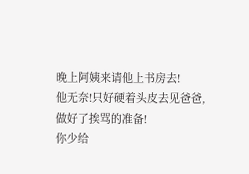晚上阿姨来请他上书房去!
他无奈!只好硬着头皮去见爸爸,做好了挨骂的准备!
你少给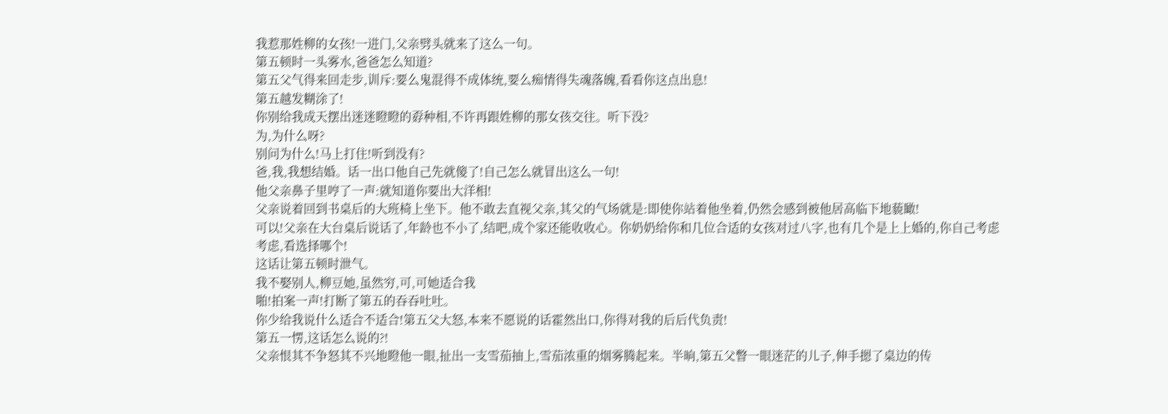我惹那姓柳的女孩!一进门,父亲劈头就来了这么一句。
第五顿时一头雾水,爸爸怎么知道?
第五父气得来回走步,训斥:要么鬼混得不成体统,要么痴情得失魂落魄,看看你这点出息!
第五越发糊涂了!
你别给我成天摆出迷迷瞪瞪的孬种相,不许再跟姓柳的那女孩交往。听下没?
为,为什么呀?
别问为什么!马上打住!听到没有?
爸,我,我想结婚。话一出口他自己先就傻了!自己怎么就冒出这么一句!
他父亲鼻子里哼了一声:就知道你要出大洋相!
父亲说着回到书桌后的大班椅上坐下。他不敢去直视父亲,其父的气场就是:即使你站着他坐着,仍然会感到被他居高临下地藐瞰!
可以!父亲在大台桌后说话了,年龄也不小了,结吧,成个家还能收收心。你奶奶给你和几位合适的女孩对过八字,也有几个是上上婚的,你自己考虑考虑,看选择哪个!
这话让第五顿时泄气。
我不娶别人,柳豆她,虽然穷,可,可她适合我
啪!拍案一声!打断了第五的吞吞吐吐。
你少给我说什么适合不适合!第五父大怒,本来不愿说的话霍然出口,你得对我的后后代负责!
第五一愣,这话怎么说的?!
父亲恨其不争怒其不兴地瞪他一眼,扯出一支雪茄抽上,雪茄浓重的烟雾腾起来。半晌,第五父瞥一眼迷茫的儿子,伸手摁了桌边的传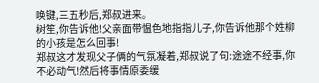唤键,三五秒后,郑叔进来。
树笙,你告诉他!父亲面带愠色地指指儿子,你告诉他那个姓柳的小孩是怎么回事!
郑叔这才发现父子俩的气氛凝着,郑叔说了句:途途不经事,你不必动气!然后将事情原委缓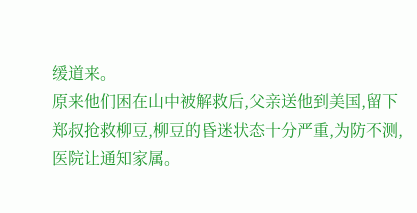缓道来。
原来他们困在山中被解救后,父亲送他到美国,留下郑叔抢救柳豆,柳豆的昏迷状态十分严重,为防不测,医院让通知家属。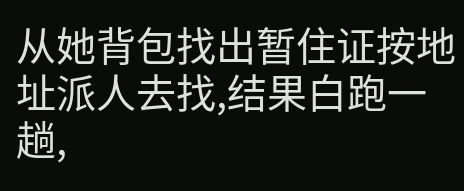从她背包找出暂住证按地址派人去找,结果白跑一趟,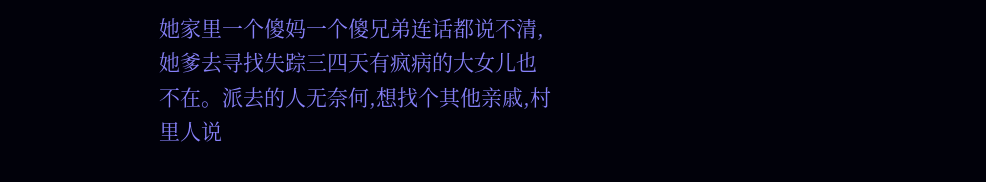她家里一个傻妈一个傻兄弟连话都说不清,她爹去寻找失踪三四天有疯病的大女儿也不在。派去的人无奈何,想找个其他亲戚,村里人说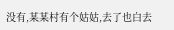没有,某某村有个姑姑,去了也白去